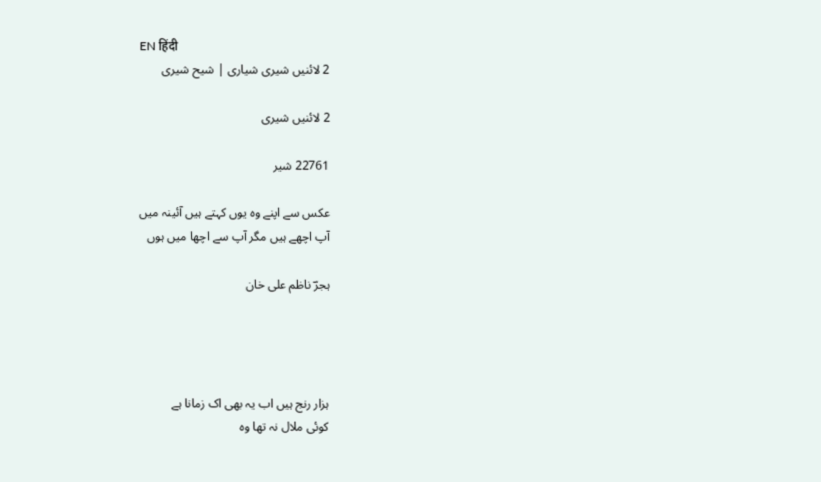EN हिंदी
2 لائنیں شیری شیاری | شیح شیری

2 لائنیں شیری

22761 شیر

عکس سے اپنے وہ یوں کہتے ہیں آئینہ میں
آپ اچھے ہیں مگر آپ سے اچھا میں ہوں

ہجرؔ ناظم علی خان




ہزار رنج ہیں اب یہ بھی اک زمانا ہے
کوئی ملال نہ تھا وہ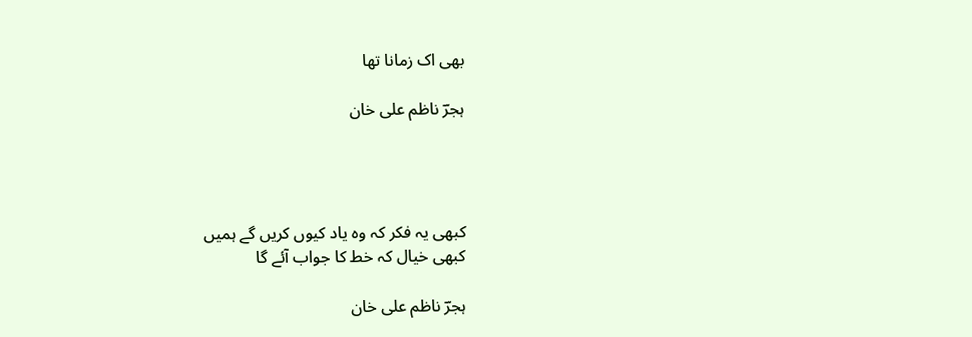بھی اک زمانا تھا

ہجرؔ ناظم علی خان




کبھی یہ فکر کہ وہ یاد کیوں کریں گے ہمیں
کبھی خیال کہ خط کا جواب آئے گا

ہجرؔ ناظم علی خان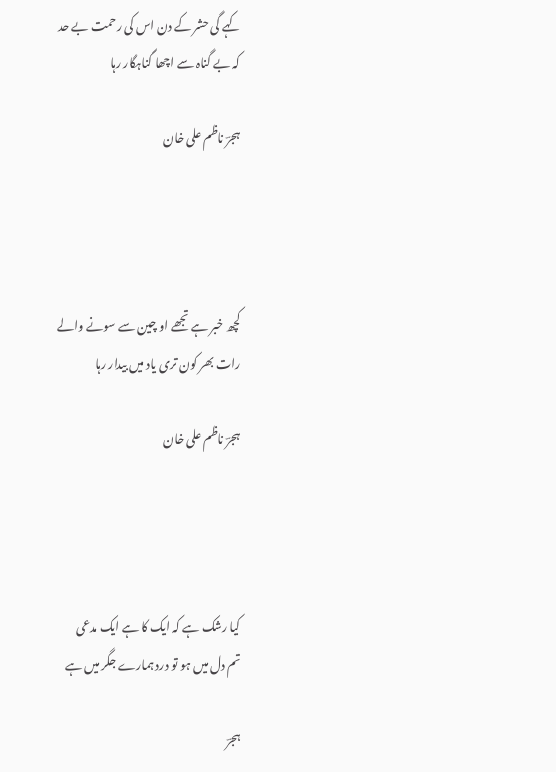کہے گی حشر کے دن اس کی رحمت بے حد
کہ بے گناہ سے اچھا گناہگار رہا

ہجرؔ ناظم علی خان




کچھ خبر ہے تجھے او چین سے سونے والے
رات بھر کون تری یاد میں بیدار رہا

ہجرؔ ناظم علی خان




کیا رشک ہے کہ ایک کا ہے ایک مدعی
تم دل میں ہو تو درد ہمارے جگر میں ہے

ہجرؔ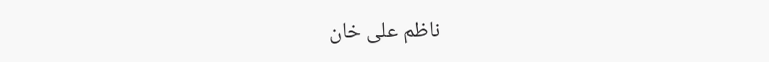ناظم علی خان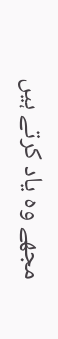مجھے وہ یاد کرتے ہیں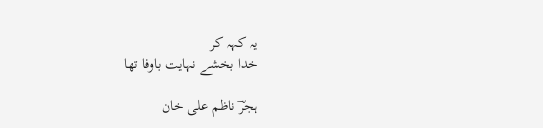یہ کہہ کر
خدا بخشے نہایت باوفا تھا

ہجرؔ ناظم علی خان